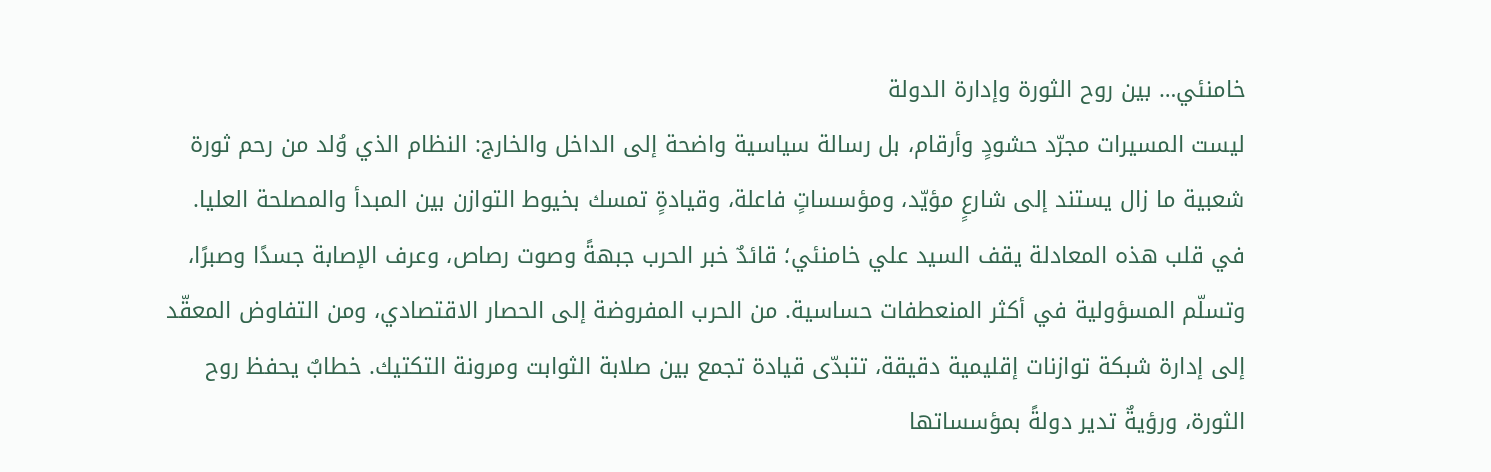خامنئي… بين روح الثورة وإدارة الدولة
ليست المسيرات مجرّد حشودٍ وأرقام، بل رسالة سياسية واضحة إلى الداخل والخارج: النظام الذي وُلد من رحم ثورة شعبية ما زال يستند إلى شارعٍ مؤيّد، ومؤسساتٍ فاعلة، وقيادةٍ تمسك بخيوط التوازن بين المبدأ والمصلحة العليا. في قلب هذه المعادلة يقف السيد علي خامنئي؛ قائدٌ خبر الحرب جبهةً وصوت رصاص، وعرف الإصابة جسدًا وصبرًا، وتسلّم المسؤولية في أكثر المنعطفات حساسية. من الحرب المفروضة إلى الحصار الاقتصادي، ومن التفاوض المعقّد إلى إدارة شبكة توازنات إقليمية دقيقة، تتبدّى قيادة تجمع بين صلابة الثوابت ومرونة التكتيك. خطابٌ يحفظ روح الثورة، ورؤيةٌ تدير دولةً بمؤسساتها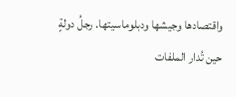واقتصادها وجيشها ودبلوماسيتها. رجلُ دولةٍ حين تُدار الملفات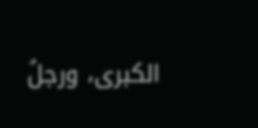الكبرى، ورجلُ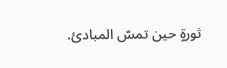ثورةٍ حين تمسّ المبادئ.